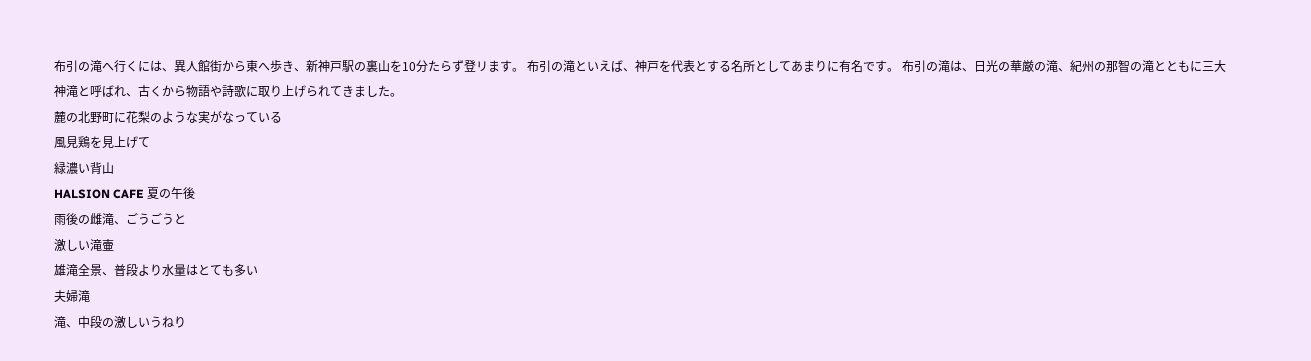布引の滝へ行くには、異人館街から東へ歩き、新神戸駅の裏山を10分たらず登リます。 布引の滝といえば、神戸を代表とする名所としてあまりに有名です。 布引の滝は、日光の華厳の滝、紀州の那智の滝とともに三大神滝と呼ばれ、古くから物語や詩歌に取り上げられてきました。
麓の北野町に花梨のような実がなっている
風見鶏を見上げて
緑濃い背山
HALSION CAFE 夏の午後
雨後の雌滝、ごうごうと
激しい滝壷
雄滝全景、普段より水量はとても多い
夫婦滝
滝、中段の激しいうねり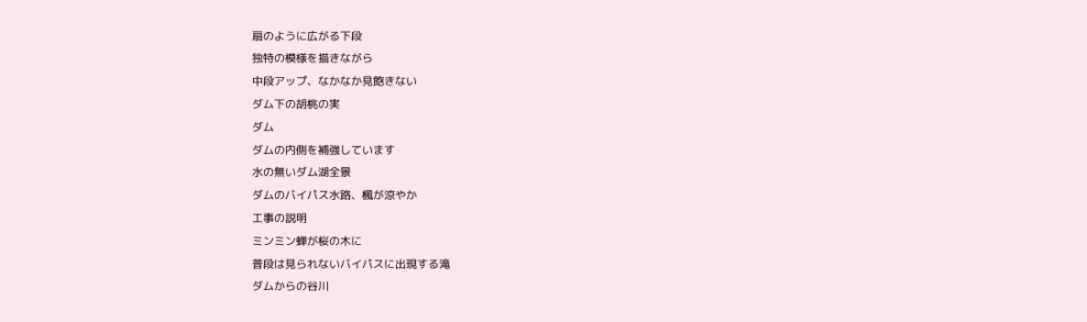扇のように広がる下段
独特の模様を描きながら
中段アップ、なかなか見飽きない
ダム下の胡桃の実
ダム
ダムの内側を補強しています
水の無いダム湖全景
ダムのバイパス水路、楓が涼やか
工事の説明
ミンミン蝉が桜の木に
普段は見られないバイパスに出現する滝
ダムからの谷川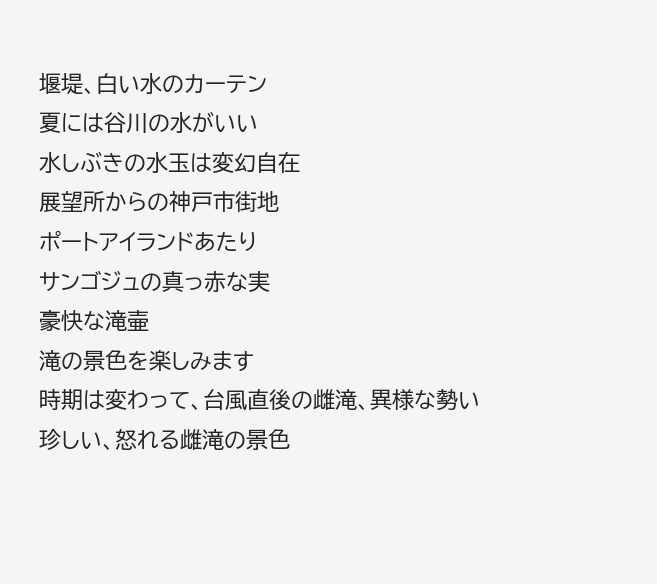堰堤、白い水のカーテン
夏には谷川の水がいい
水しぶきの水玉は変幻自在
展望所からの神戸市街地
ポートアイランドあたり
サンゴジュの真っ赤な実
豪快な滝壷
滝の景色を楽しみます
時期は変わって、台風直後の雌滝、異様な勢い
珍しい、怒れる雌滝の景色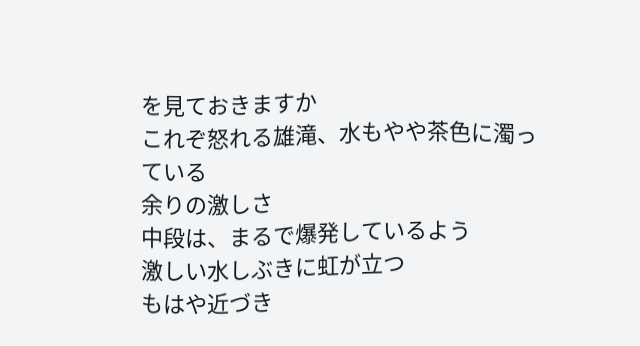を見ておきますか
これぞ怒れる雄滝、水もやや茶色に濁っている
余りの激しさ
中段は、まるで爆発しているよう
激しい水しぶきに虹が立つ
もはや近づき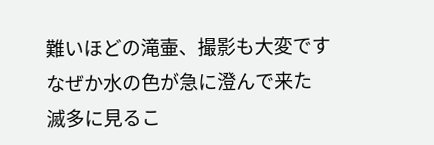難いほどの滝壷、撮影も大変です
なぜか水の色が急に澄んで来た
滅多に見るこ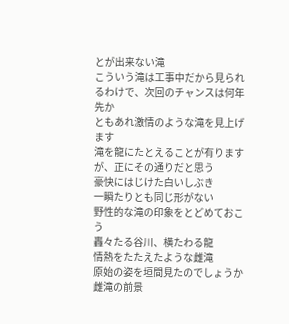とが出来ない滝
こういう滝は工事中だから見られるわけで、次回のチャンスは何年先か
ともあれ激情のような滝を見上げます
滝を龍にたとえることが有りますが、正にその通りだと思う
豪快にはじけた白いしぶき
一瞬たりとも同じ形がない
野性的な滝の印象をとどめておこう
轟々たる谷川、横たわる龍
情熱をたたえたような雌滝
原始の姿を垣間見たのでしょうか
雌滝の前景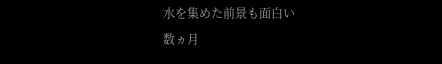水を集めた前景も面白い
数ヵ月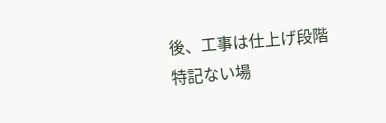後、工事は仕上げ段階
特記ない場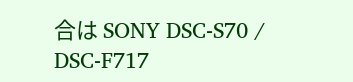合は SONY DSC-S70 / DSC-F717